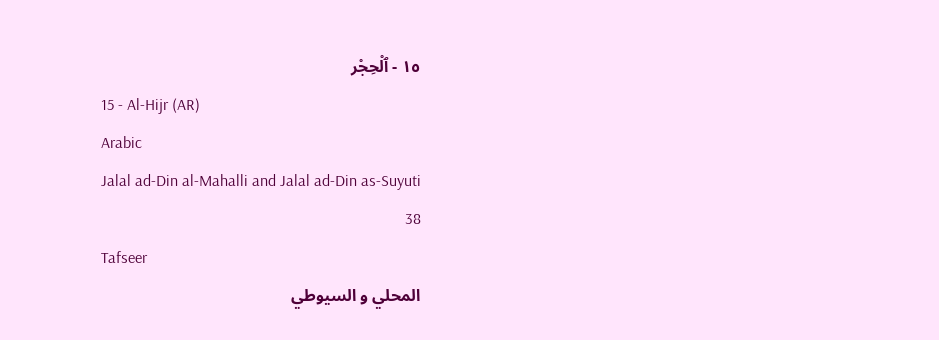١٥ - ٱلْحِجْر
15 - Al-Hijr (AR)
Arabic
Jalal ad-Din al-Mahalli and Jalal ad-Din as-Suyuti
38
Tafseer
المحلي و السيوطي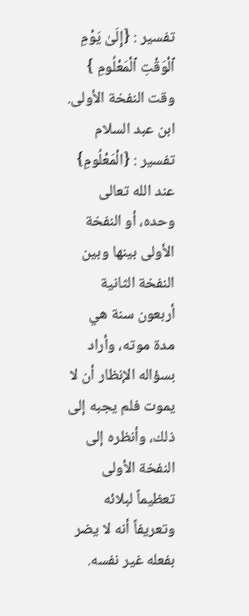تفسير : {إِلَىٰ يَوْمِ ٱلْوَقْتِ ٱلْمَعْلُومِ } وقت النفخة الأولى.
ابن عبد السلام
تفسير : {الْمَعْلُومِ} عند الله تعالى وحده، أو النفخة الأولى بينها وبين النفخة الثانية أربعون سنة هي مدة موته، وأراد بسؤاله الإنظار أن لا يموت فلم يجبه إلى ذلك، وأنظره إلى النفخة الأولى تعظيماً لبلائه وتعريفاً أنه لا يضر بفعله غير نفسه.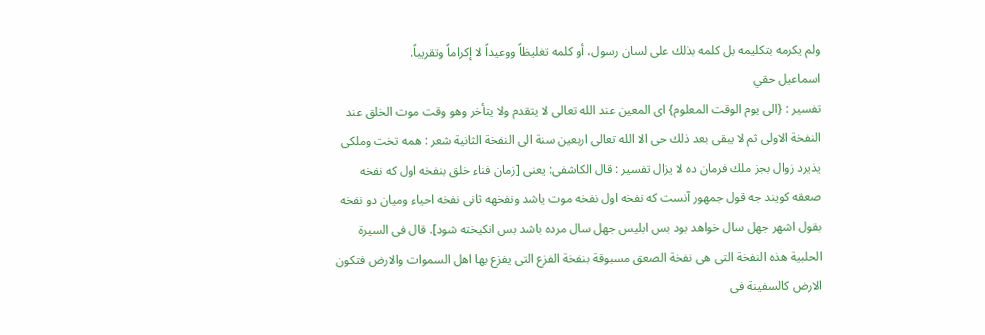ولم يكرمه بتكليمه بل كلمه بذلك على لسان رسول، أو كلمه تغليظاً ووعيداً لا إكراماً وتقريباً.
اسماعيل حقي
تفسير : {الى يوم الوقت المعلوم} اى المعين عند الله تعالى لا يتقدم ولا يتأخر وهو وقت موت الخلق عند النفخة الاولى ثم لا يبقى بعد ذلك حى الا الله تعالى اربعين سنة الى النفخة الثانية شعر : همه تخت وملكى يذيرد زوال بجز ملك فرمان ده لا يزال تفسير : قال الكاشفى: يعنى [زمان فناء خلق بنفخه اول كه نفخه صعقه كويند جه قول جمهور آنست كه نفخه اول نفخه موت ياشد ونفخهه ثانى نفخه احياء وميان دو نفخه بقول اشهر جهل سال خواهد بود بس ابليس جهل سال مرده باشد بس انكيخته شود]. قال فى السيرة الحلبية هذه النفخة التى هى نفخة الصعق مسبوقة بنفخة الفزع التى يفزع بها اهل السموات والارض فتكون الارض كالسفينة فى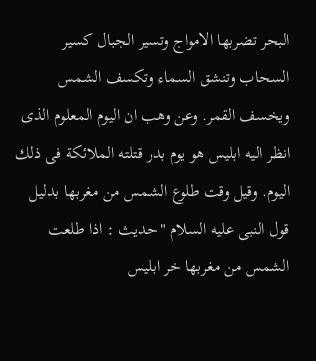البحر تضربها الامواج وتسير الجبال كسير السحاب وتنشق السماء وتكسف الشمس ويخسف القمر. وعن وهب ان اليوم المعلوم الذى انظر اليه ابليس هو يوم بدر قتلته الملائكة فى ذلك اليوم. وقيل وقت طلوع الشمس من مغربها بدليل قول النبى عليه السلام "حديث : اذا طلعت الشمس من مغربها خر ابليس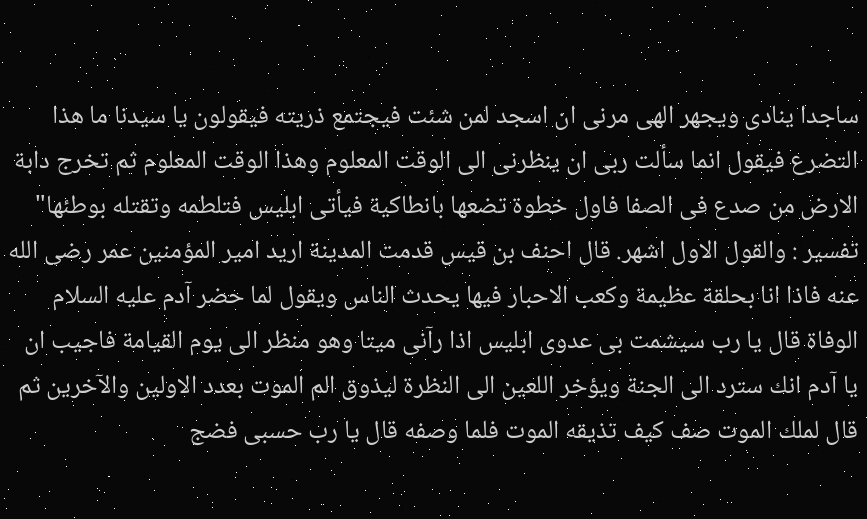ساجدا ينادى ويجهر الهى مرنى ان اسجد لمن شئت فيجتمع ذريته فيقولون يا سيدنا ما هذا التضرع فيقول انما سألت ربى ان ينظرنى الى الوقت المعلوم وهذا الوقت المعلوم ثم تخرج دابة الارض من صدع فى الصفا فاول خطوة تضعها بانطاكية فيأتى ابليس فتلطمه وتقتله بوطئها" تفسير : والقول الاول اشهر. قال احنف بن قيس قدمت المدينة اريد امير المؤمنين عمر رضى الله عنه فاذا انا بحلقة عظيمة وكعب الاحبار فيها يحدث الناس ويقول لما حضر آدم عليه السلام الوفاة قال يا رب سيشمت بى عدوى ابليس اذا رآنى ميتا وهو منظر الى يوم القيامة فاجيب ان يا آدم انك سترد الى الجنة ويؤخر اللعين الى النظرة ليذوق الم الموت بعدد الاولين والآخرين ثم قال لملك الموت صف كيف تذيقه الموت فلما وصفه قال يا رب حسبى فضج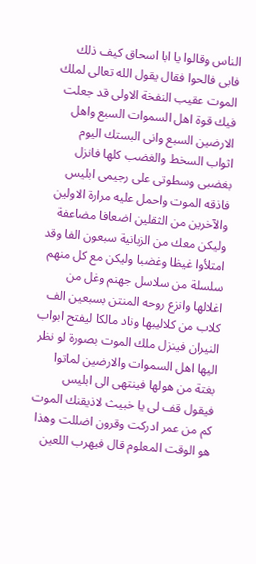الناس وقالوا يا ابا اسحاق كيف ذلك فابى فالحوا فقال يقول الله تعالى لملك الموت عقيب النفخة الاولى قد جعلت فيك قوة اهل السموات السبع واهل الارضين السبع وانى البستك اليوم اثواب السخط والغضب كلها فانزل بغضبى وسطوتى على رجيمى ابليس فاذقه الموت واحمل عليه مرارة الاولين والآخرين من الثقلين اضعافا مضاعفة وليكن معك من الزبانية سبعون الفا وقد امتلأوا غيظا وغضبا وليكن مع كل منهم سلسلة من سلاسل جهنم وغل من اغلالها وانزع روحه المنتن بسبعين الف كلاب من كلاليبها وناد مالكا ليفتح ابواب النيران فينزل ملك الموت بصورة لو نظر اليها اهل السموات والارضين لماتوا بغتة من هولها فينتهى الى ابليس فيقول قف لى يا خبيث لاذيقنك الموت كم من عمر ادركت وقرون اضللت وهذا هو الوقت المعلوم قال فيهرب اللعين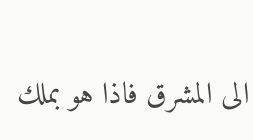الى المشرق فاذا هو بملك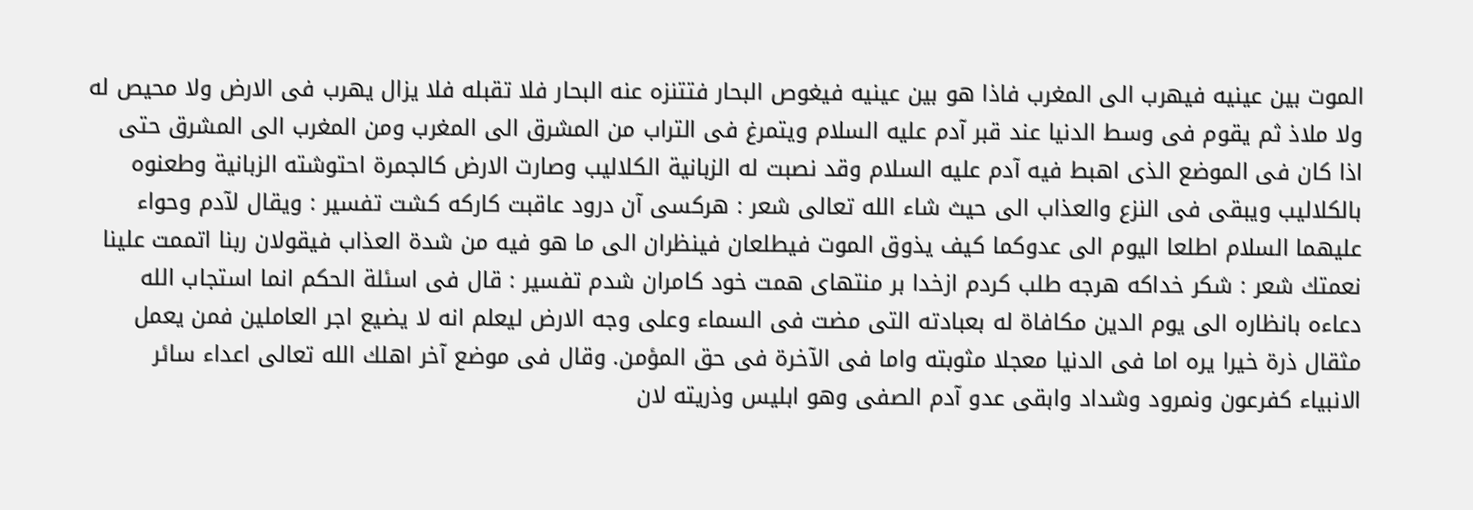الموت بين عينيه فيهرب الى المغرب فاذا هو بين عينيه فيغوص البحار فتتنزه عنه البحار فلا تقبله فلا يزال يهرب فى الارض ولا محيص له ولا ملاذ ثم يقوم فى وسط الدنيا عند قبر آدم عليه السلام ويتمرغ فى التراب من المشرق الى المغرب ومن المغرب الى المشرق حتى اذا كان فى الموضع الذى اهبط فيه آدم عليه السلام وقد نصبت له الزبانية الكلاليب وصارت الارض كالجمرة احتوشته الزبانية وطعنوه بالكلاليب ويبقى فى النزع والعذاب الى حيث شاء الله تعالى شعر : هركسى آن درود عاقبت كاركه كشت تفسير : ويقال لآدم وحواء عليهما السلام اطلعا اليوم الى عدوكما كيف يذوق الموت فيطلعان فينظران الى ما هو فيه من شدة العذاب فيقولان ربنا اتممت علينا نعمتك شعر : شكر خداكه هرجه طلب كردم ازخدا بر منتهاى همت خود كامران شدم تفسير : قال فى اسئلة الحكم انما استجاب الله دعاءه بانظاره الى يوم الدين مكافاة له بعبادته التى مضت فى السماء وعلى وجه الارض ليعلم انه لا يضيع اجر العاملين فمن يعمل مثقال ذرة خيرا يره اما فى الدنيا معجلا مثوبته واما فى الآخرة فى حق المؤمن. وقال فى موضع آخر اهلك الله تعالى اعداء سائر الانبياء كفرعون ونمرود وشداد وابقى عدو آدم الصفى وهو ابليس وذريته لان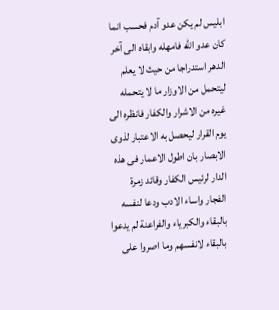ابليس لم يكن عدو آدم فحسب انما كان عدو الله فامهله وابقاه الى آخر الدهر استدراجا من حيث لا يعلم ليتحمل من الاوزار ما لا يتحمله غيره من الاشرار والكفار فانظره الى يوم القرار ليحصل به الاعتبار لذوى الابصار بان اطول الاعمار فى هذه الدار لرئيس الكفار وقائد زمرة الفجار واساء الادب ودعا لنفسه بالبقاء والكبرياء والفراعنة لم يدعوا بالبقاء لانفسهم وما اصروا على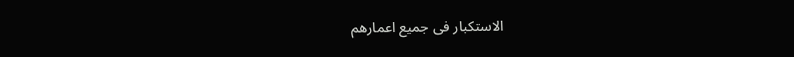الاستكبار فى جميع اعمارهم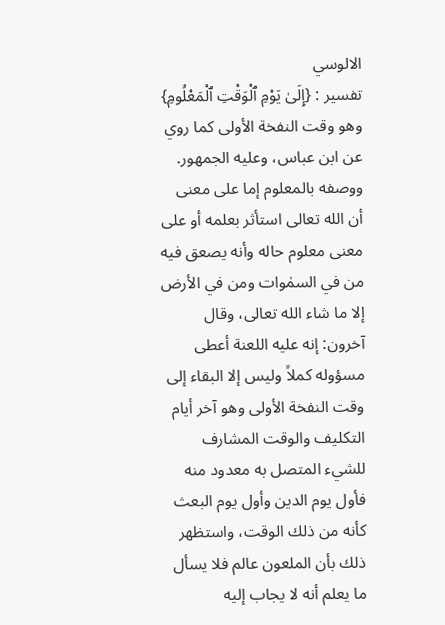الالوسي
تفسير : {إِلَىٰ يَوْمِ ٱلْوَقْتِ ٱلْمَعْلُومِ} وهو وقت النفخة الأولى كما روي عن ابن عباس، وعليه الجمهور. ووصفه بالمعلوم إما على معنى أن الله تعالى استأثر بعلمه أو على معنى معلوم حاله وأنه يصعق فيه من في السمٰوات ومن في الأرض إلا ما شاء الله تعالى، وقال آخرون: إنه عليه اللعنة أعطى مسؤوله كملاً وليس إلا البقاء إلى وقت النفخة الأولى وهو آخر أيام التكليف والوقت المشارف للشيء المتصل به معدود منه فأول يوم الدين وأول يوم البعث كأنه من ذلك الوقت، واستظهر ذلك بأن الملعون عالم فلا يسأل ما يعلم أنه لا يجاب إليه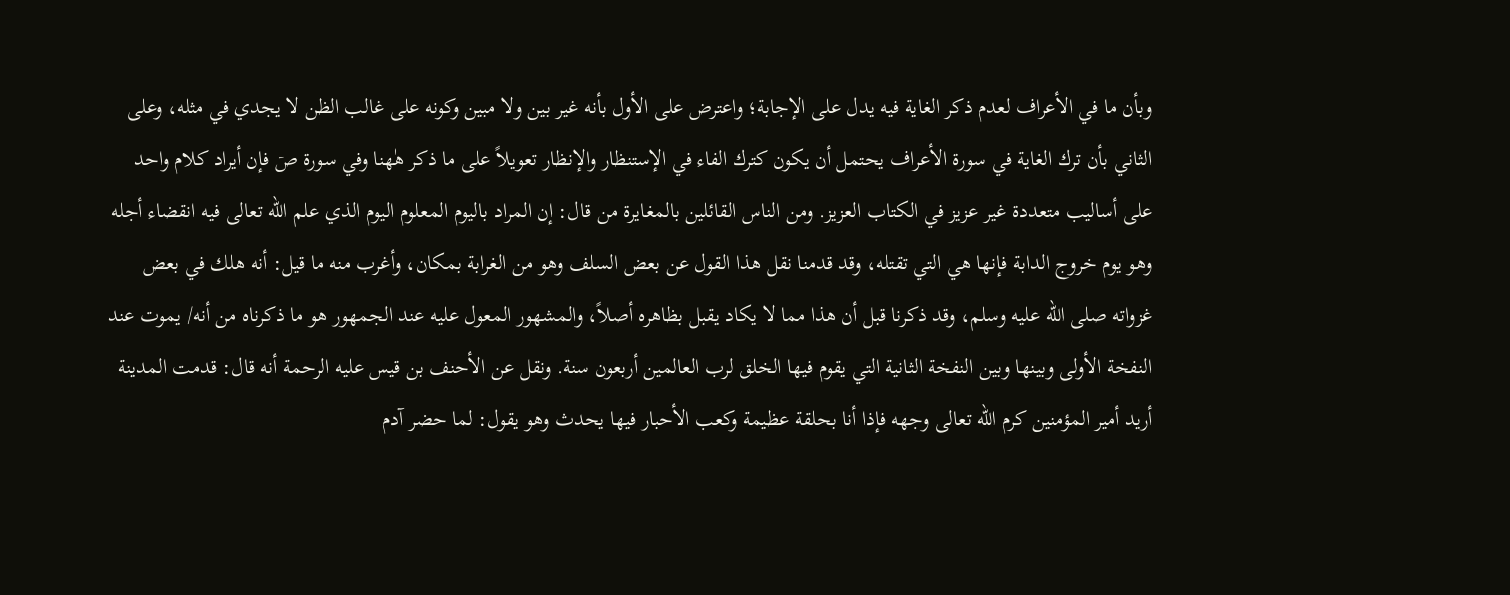وبأن ما في الأعراف لعدم ذكر الغاية فيه يدل على الإجابة؛ واعترض على الأول بأنه غير بين ولا مبين وكونه على غالب الظن لا يجدي في مثله، وعلى الثاني بأن ترك الغاية في سورة الأعراف يحتمل أن يكون كترك الفاء في الإستنظار والإنظار تعويلاً على ما ذكر هٰهنا وفي سورة صۤ فإن أيراد كلام واحد على أساليب متعددة غير عزيز في الكتاب العزيز. ومن الناس القائلين بالمغايرة من قال: إن المراد باليوم المعلوم اليوم الذي علم الله تعالى فيه انقضاء أجله وهو يوم خروج الدابة فإنها هي التي تقتله، وقد قدمنا نقل هذا القول عن بعض السلف وهو من الغرابة بمكان، وأغرب منه ما قيل: أنه هلك في بعض غزواته صلى الله عليه وسلم، وقد ذكرنا قبل أن هذا مما لا يكاد يقبل بظاهره أصلاً، والمشهور المعول عليه عند الجمهور هو ما ذكرناه من أنه/ يموت عند النفخة الأولى وبينها وبين النفخة الثانية التي يقوم فيها الخلق لرب العالمين أربعون سنة. ونقل عن الأحنف بن قيس عليه الرحمة أنه قال: قدمت المدينة أريد أمير المؤمنين كرم الله تعالى وجهه فإذا أنا بحلقة عظيمة وكعب الأحبار فيها يحدث وهو يقول: لما حضر آدم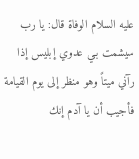عليه السلام الوفاة قال: يا رب سيشمت بـي عدوي إبليس إذا رآني ميتاً وهو منظر إلى يوم القيامة فأجيب أن يا آدم إنك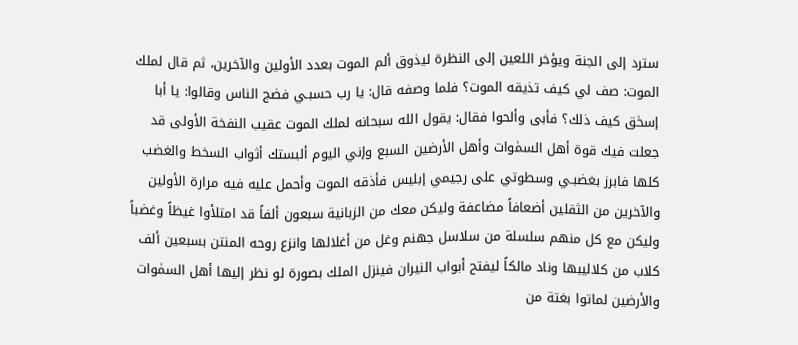سترد إلى الجنة ويؤخر اللعين إلى النظرة ليذوق ألم الموت بعدد الأولين والآخرين، ثم قال لملك الموت: صف لي كيف تذيقه الموت؟ فلما وصفه قال: يا رب حسبـي فضج الناس وقالوا: يا أبا إسحٰق كيف ذلك؟ فأبى وألحوا فقال: يقول الله سبحانه لملك الموت عقيب النفخة الأولى قد جعلت فيك قوة أهل السمٰوات وأهل الأرضين السبع وإني اليوم ألبستك أثواب السخط والغضب كلها فابرز بغضبـي وسطوتي على رجيمي إبليس فأذقه الموت وأحمل عليه فيه مرارة الأولين والآخرين من الثقلين أضعافاً مضاعفة وليكن معك من الزبانية سبعون ألفاً قد امتلأوا غيظاً وغضباً وليكن مع كل منهم سلسلة من سلاسل جهنم وغل من أغلالها وانزع روحه المنتن بسبعين ألف كلاب من كلاليبها وناد مالكاً ليفتح أبواب النيران فينزل الملك بصورة لو نظر إليها أهل السمٰوات والأرضين لماتوا بغتة من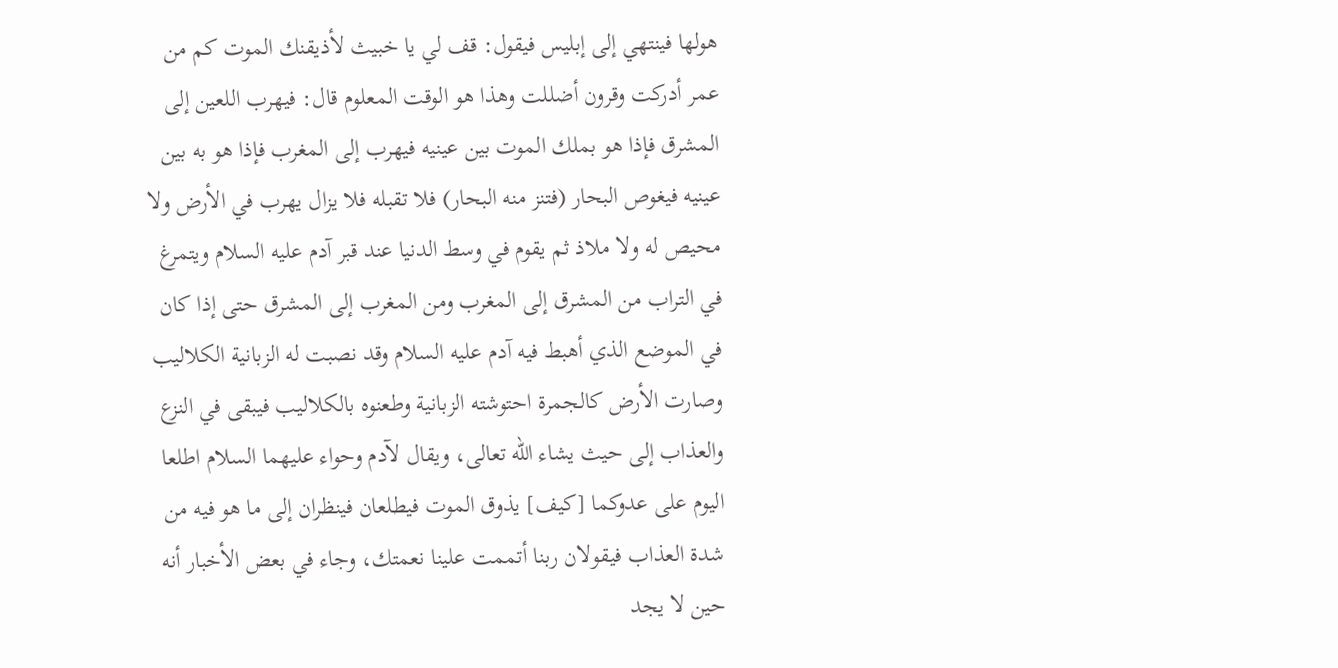هولها فينتهي إلى إبليس فيقول: قف لي يا خبيث لأذيقنك الموت كم من عمر أدركت وقرون أضللت وهذا هو الوقت المعلوم قال: فيهرب اللعين إلى المشرق فإذا هو بملك الموت بين عينيه فيهرب إلى المغرب فإذا هو به بين عينيه فيغوص البحار (فتنز منه البحار) فلا تقبله فلا يزال يهرب في الأرض ولا محيص له ولا ملاذ ثم يقوم في وسط الدنيا عند قبر آدم عليه السلام ويتمرغ في التراب من المشرق إلى المغرب ومن المغرب إلى المشرق حتى إذا كان في الموضع الذي أهبط فيه آدم عليه السلام وقد نصبت له الزبانية الكلاليب وصارت الأرض كالجمرة احتوشته الزبانية وطعنوه بالكلاليب فيبقى في النزع والعذاب إلى حيث يشاء الله تعالى، ويقال لآدم وحواء عليهما السلام اطلعا اليوم على عدوكما [كيف] يذوق الموت فيطلعان فينظران إلى ما هو فيه من شدة العذاب فيقولان ربنا أتممت علينا نعمتك، وجاء في بعض الأخبار أنه حين لا يجد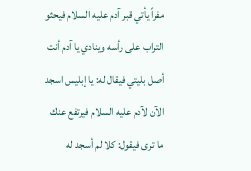مفراً يأتي قبر آدم عليه السلام فيحثو التراب على رأسه وينادي يا آدم أنت أصل بليتي فيقال له: يا إبليس اسجد الآن لآدم عليه السلام فيرتفع عنك ما ترى فيقول: كلا لم أسجد له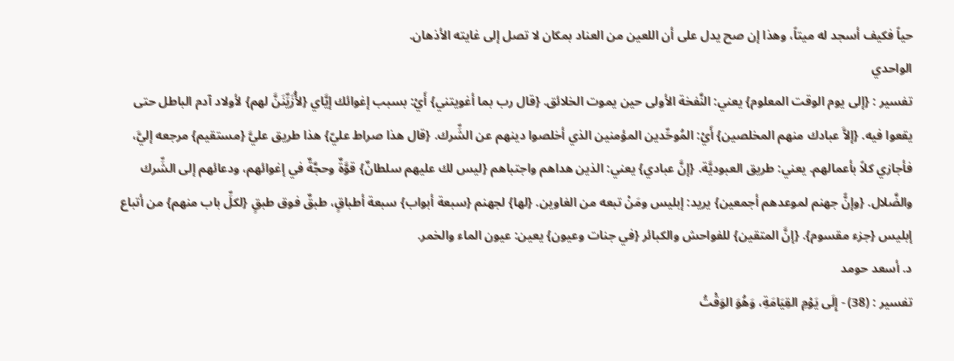حياً فكيف أسجد له ميتاً، وهذا إن صح يدل على أن اللعين من العناد بمكان لا تصل إلى غايته الأذهان.
الواحدي
تفسير : {إلى يوم الوقت المعلوم} يعني: النَّفخة الأولى حين يموت الخلائق. {قال رب بما أغويتني} أَيْ: بسبب إغوائك إيَّاي {لأُزَيِّنَنَّ لهم} لأولاد آدم الباطل حتى يقعوا فيه. {إلاَّ عبادك منهم المخلصين} أَيْ: المُوحِّدين المؤمنين الذي أخلصوا دينهم عن الشِّرك. {قال هذا صراط عليّ} هذا طريق عليَّ {مستقيم} مرجعه إليَّ، فأجازي كلاً بأعمالهم. يعني: طريق العبوديَّة. {إنَّ عبادي} يعني: الذين هداهم واجتباهم {ليس لك عليهم سلطانٌ} قوَّةٌ وحجَّةٌ في إغوائهم، ودعائهم إلى الشِّرك والضَّلال. {وإنًّ جهنم لموعدهم أجمعين} يريد: إبليس ومَنْ تبعه من الغاوين. {لها} لجهنم {سبعة أبواب} سبعة أطباقٍ، طبقٌ فوق طبقٍ {لكلِّ باب منهم} من أتباع إبليس {جزء مقسوم}. {إنَّ المتقين} للفواحش والكبائر {في جنات وعيون} يعين: عيون الماء والخمر.
د. أسعد حومد
تفسير : (38) - إِلَى يَوْمِ القِيَامَةِ، وَهُوَ الوَقْتُ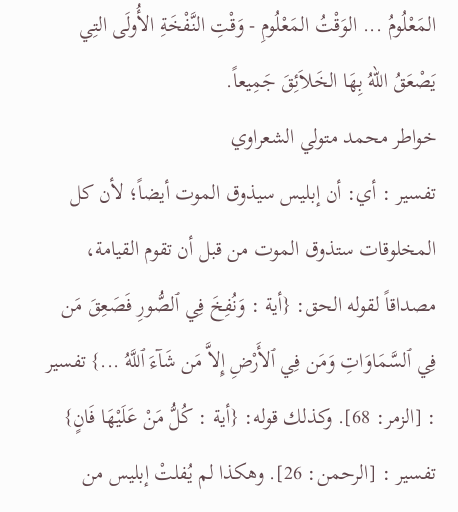المَعْلُومُ ... الوَقْتُ المَعْلُومِ - وَقْتِ النَّفْخَةِ الأُولَى التِي يَصْعَقُ اللهُ بِهَا الخَلاَئِقَ جَمِيعاً.
خواطر محمد متولي الشعراوي
تفسير : أي: أن إبليس سيذوق الموت أيضاً؛ لأن كل المخلوقات ستذوق الموت من قبل أن تقوم القيامة، مصداقاً لقوله الحق: {أية : وَنُفِخَ فِي ٱلصُّورِ فَصَعِقَ مَن فِي ٱلسَّمَاوَاتِ وَمَن فِي ٱلأَرْضِ إِلاَّ مَن شَآءَ ٱللَّهُ ...} تفسير : [الزمر: 68]. وكذلك قوله: {أية : كُلُّ مَنْ عَلَيْهَا فَانٍ} تفسير : [الرحمن: 26]. وهكذا لم يُفلتْ إبليس من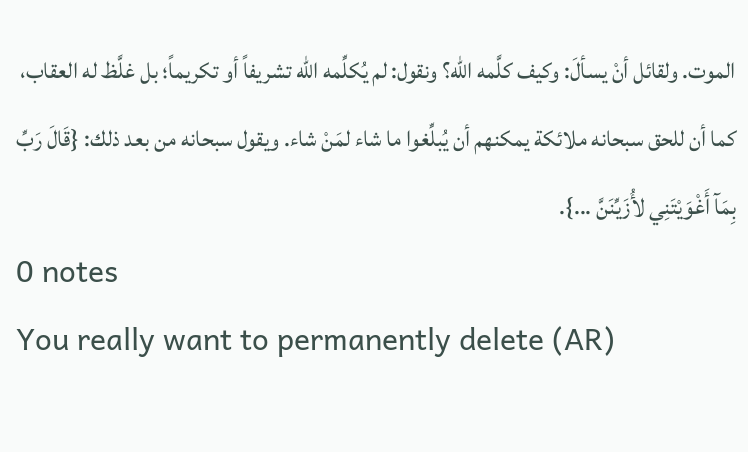الموت. ولقائل أنْ يسألَ: وكيف كلَّمه الله؟ ونقول: لم يُكلِّمه الله تشريفاً أو تكريماً؛ بل غلَّظ له العقاب، كما أن للحق سبحانه ملائكة يمكنهم أن يُبلِّغوا ما شاء لمَنْ شاء. ويقول سبحانه من بعد ذلك: {قَالَ رَبِّ بِمَآ أَغْوَيْتَنِي لأُزَيِّنَنَّ ...}.
0 notes
You really want to permanently delete (AR)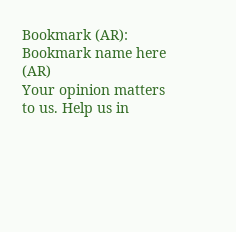Bookmark (AR): Bookmark name here (AR)
Your opinion matters to us. Help us in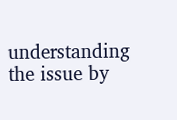understanding the issue by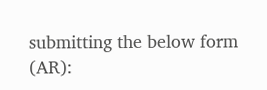submitting the below form (AR):